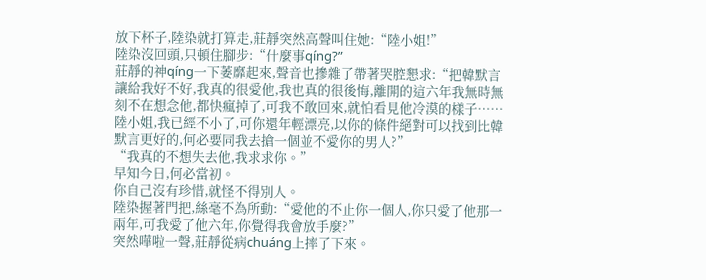放下杯子,陸染就打算走,莊靜突然高聲叫住她:“陸小姐!”
陸染沒回頭,只頓住腳步:“什麼事qíng?”
莊靜的神qíng一下萎靡起來,聲音也摻雜了帶著哭腔懇求:“把韓默言讓給我好不好,我真的很愛他,我也真的很後悔,離開的這六年我無時無刻不在想念他,都快瘋掉了,可我不敢回來,就怕看見他冷漠的樣子……陸小姐,我已經不小了,可你還年輕漂亮,以你的條件絕對可以找到比韓默言更好的,何必要同我去搶一個並不愛你的男人?”
“我真的不想失去他,我求求你。”
早知今日,何必當初。
你自己沒有珍惜,就怪不得別人。
陸染握著門把,絲毫不為所動:“愛他的不止你一個人,你只愛了他那一兩年,可我愛了他六年,你覺得我會放手麼?”
突然嘩啦一聲,莊靜從病chuáng上摔了下來。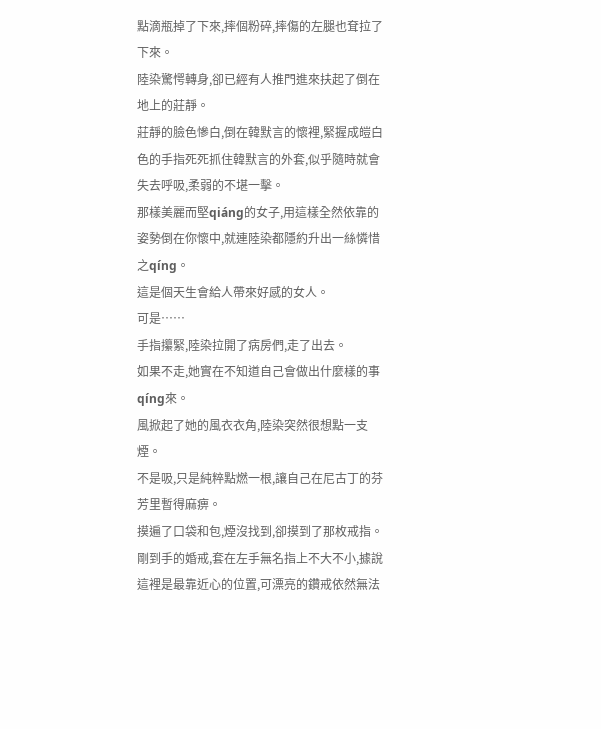點滴瓶掉了下來,摔個粉碎,摔傷的左腿也耷拉了下來。
陸染驚愕轉身,卻已經有人推門進來扶起了倒在地上的莊靜。
莊靜的臉色慘白,倒在韓默言的懷裡,緊握成皚白色的手指死死抓住韓默言的外套,似乎隨時就會失去呼吸,柔弱的不堪一擊。
那樣美麗而堅qiáng的女子,用這樣全然依靠的姿勢倒在你懷中,就連陸染都隱約升出一絲憐惜之qíng。
這是個天生會給人帶來好感的女人。
可是……
手指攥緊,陸染拉開了病房們,走了出去。
如果不走,她實在不知道自己會做出什麼樣的事qíng來。
風掀起了她的風衣衣角,陸染突然很想點一支煙。
不是吸,只是純粹點燃一根,讓自己在尼古丁的芬芳里暫得麻痹。
摸遍了口袋和包,煙沒找到,卻摸到了那枚戒指。
剛到手的婚戒,套在左手無名指上不大不小,據說這裡是最靠近心的位置,可漂亮的鑽戒依然無法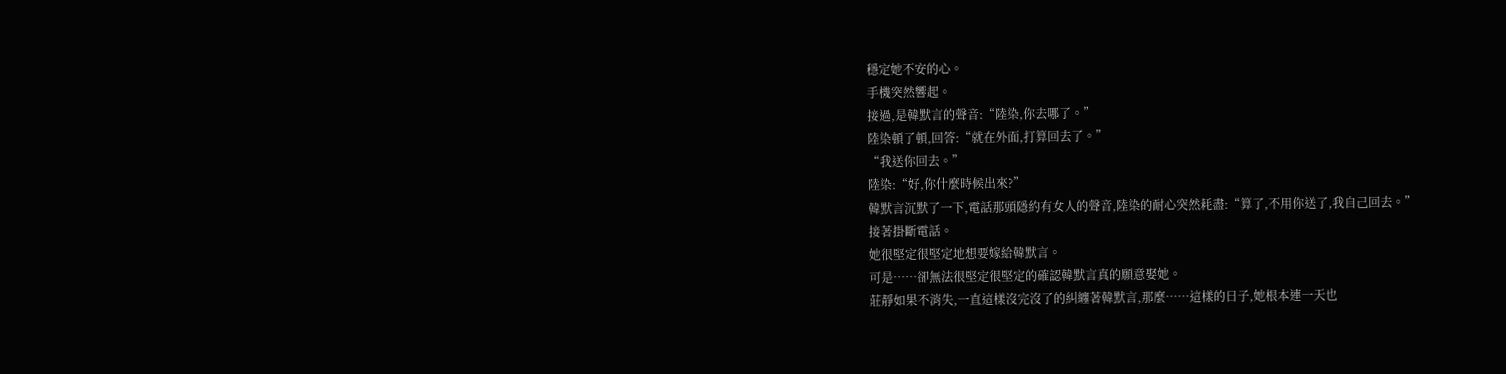穩定她不安的心。
手機突然響起。
接過,是韓默言的聲音:“陸染,你去哪了。”
陸染頓了頓,回答:“就在外面,打算回去了。”
“我送你回去。”
陸染:“好,你什麼時候出來?”
韓默言沉默了一下,電話那頭隱約有女人的聲音,陸染的耐心突然耗盡:“算了,不用你送了,我自己回去。”
接著掛斷電話。
她很堅定很堅定地想要嫁給韓默言。
可是……卻無法很堅定很堅定的確認韓默言真的願意娶她。
莊靜如果不消失,一直這樣沒完沒了的糾纏著韓默言,那麼……這樣的日子,她根本連一天也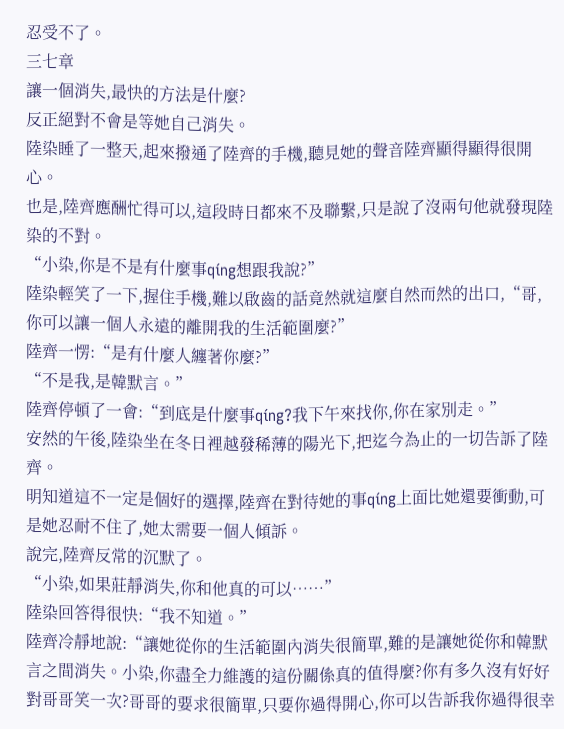忍受不了。
三七章
讓一個消失,最快的方法是什麼?
反正絕對不會是等她自己消失。
陸染睡了一整天,起來撥通了陸齊的手機,聽見她的聲音陸齊顯得顯得很開心。
也是,陸齊應酬忙得可以,這段時日都來不及聯繫,只是說了沒兩句他就發現陸染的不對。
“小染,你是不是有什麼事qíng想跟我說?”
陸染輕笑了一下,握住手機,難以啟齒的話竟然就這麼自然而然的出口,“哥,你可以讓一個人永遠的離開我的生活範圍麼?”
陸齊一愣:“是有什麼人纏著你麼?”
“不是我,是韓默言。”
陸齊停頓了一會:“到底是什麼事qíng?我下午來找你,你在家別走。”
安然的午後,陸染坐在冬日裡越發稀薄的陽光下,把迄今為止的一切告訴了陸齊。
明知道這不一定是個好的選擇,陸齊在對待她的事qíng上面比她還要衝動,可是她忍耐不住了,她太需要一個人傾訴。
說完,陸齊反常的沉默了。
“小染,如果莊靜消失,你和他真的可以……”
陸染回答得很快:“我不知道。”
陸齊冷靜地說:“讓她從你的生活範圍內消失很簡單,難的是讓她從你和韓默言之間消失。小染,你盡全力維護的這份關係真的值得麼?你有多久沒有好好對哥哥笑一次?哥哥的要求很簡單,只要你過得開心,你可以告訴我你過得很幸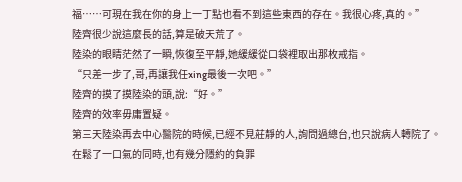福……可現在我在你的身上一丁點也看不到這些東西的存在。我很心疼,真的。”
陸齊很少說這麼長的話,算是破天荒了。
陸染的眼睛茫然了一瞬,恢復至平靜,她緩緩從口袋裡取出那枚戒指。
“只差一步了,哥,再讓我任xing最後一次吧。”
陸齊的摸了摸陸染的頭,說:“好。”
陸齊的效率毋庸置疑。
第三天陸染再去中心醫院的時候,已經不見莊靜的人,詢問過總台,也只說病人轉院了。
在鬆了一口氣的同時,也有幾分隱約的負罪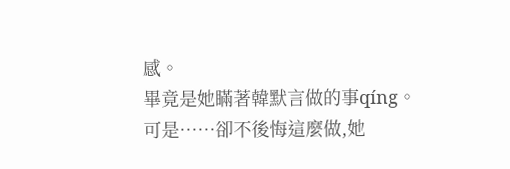感。
畢竟是她瞞著韓默言做的事qíng。
可是……卻不後悔這麼做,她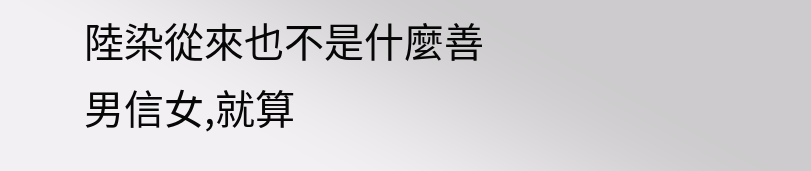陸染從來也不是什麼善男信女,就算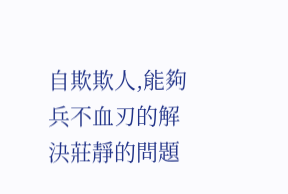自欺欺人,能夠兵不血刃的解決莊靜的問題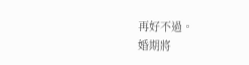再好不過。
婚期將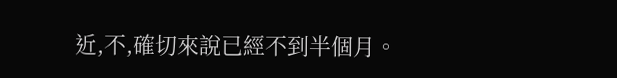近,不,確切來說已經不到半個月。